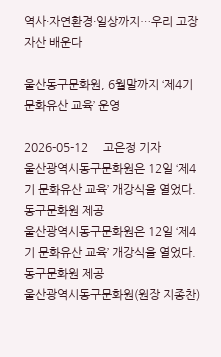역사·자연환경·일상까지…우리 고장 자산 배운다

울산동구문화원, 6월말까지 ‘제4기 문화유산 교육’ 운영

2026-05-12     고은정 기자
울산광역시동구문화원은 12일 ‘제4기 문화유산 교육’ 개강식을 열었다. 동구문화원 제공
울산광역시동구문화원은 12일 ‘제4기 문화유산 교육’ 개강식을 열었다. 동구문화원 제공
울산광역시동구문화원(원장 지종찬)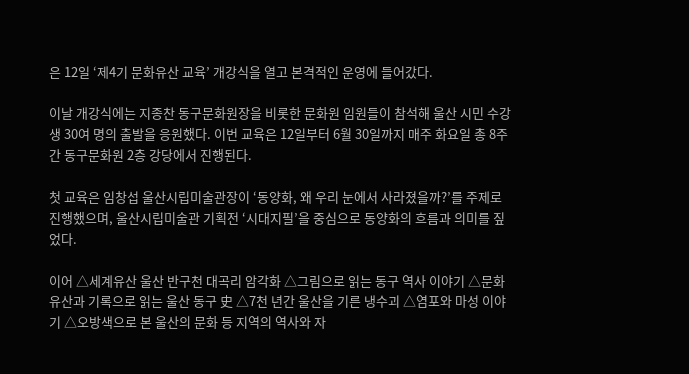은 12일 ‘제4기 문화유산 교육’ 개강식을 열고 본격적인 운영에 들어갔다.

이날 개강식에는 지종찬 동구문화원장을 비롯한 문화원 임원들이 참석해 울산 시민 수강생 30여 명의 출발을 응원했다. 이번 교육은 12일부터 6월 30일까지 매주 화요일 총 8주간 동구문화원 2층 강당에서 진행된다.

첫 교육은 임창섭 울산시립미술관장이 ‘동양화, 왜 우리 눈에서 사라졌을까?’를 주제로 진행했으며, 울산시립미술관 기획전 ‘시대지필’을 중심으로 동양화의 흐름과 의미를 짚었다.

이어 △세계유산 울산 반구천 대곡리 암각화 △그림으로 읽는 동구 역사 이야기 △문화유산과 기록으로 읽는 울산 동구 史 △7천 년간 울산을 기른 냉수괴 △염포와 마성 이야기 △오방색으로 본 울산의 문화 등 지역의 역사와 자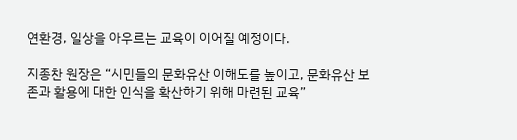연환경, 일상을 아우르는 교육이 이어질 예정이다.

지종찬 원장은 “시민들의 문화유산 이해도를 높이고, 문화유산 보존과 활용에 대한 인식을 확산하기 위해 마련된 교육”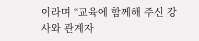이라며 “교육에 함께해 주신 강사와 관계자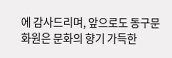에 감사드리며, 앞으로도 동구문화원은 문화의 향기 가득한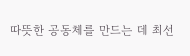따뜻한 공동체를 만드는 데 최선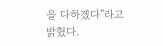을 다하겠다”라고 밝혔다.